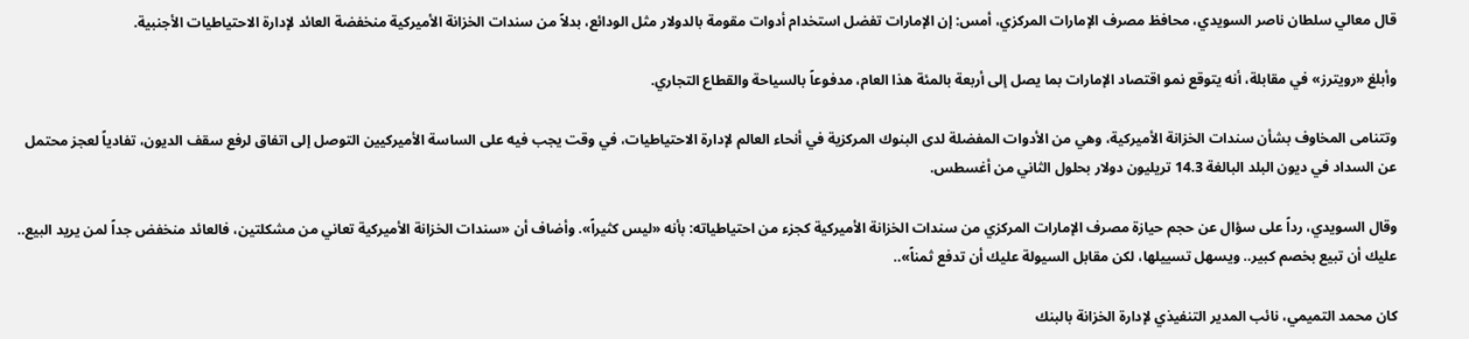قال معالي سلطان ناصر السويدي، محافظ مصرف الإمارات المركزي، أمس: إن الإمارات تفضل استخدام أدوات مقومة بالدولار مثل الودائع، بدلاً من سندات الخزانة الأميركية منخفضة العائد لإدارة الاحتياطيات الأجنبية.

وأبلغ «رويترز» في مقابلة، أنه يتوقع نمو اقتصاد الإمارات بما يصل إلى أربعة بالمئة هذا العام، مدفوعاً بالسياحة والقطاع التجاري.

وتتنامى المخاوف بشأن سندات الخزانة الأميركية، وهي من الأدوات المفضلة لدى البنوك المركزية في أنحاء العالم لإدارة الاحتياطيات، في وقت يجب فيه على الساسة الأميركيين التوصل إلى اتفاق لرفع سقف الديون، تفادياً لعجز محتمل عن السداد في ديون البلد البالغة 14.3 تريليون دولار بحلول الثاني من أغسطس.

وقال السويدي، رداً على سؤال عن حجم حيازة مصرف الإمارات المركزي من سندات الخزانة الأميركية كجزء من احتياطياته: بأنه «ليس كثيراً». وأضاف أن «سندات الخزانة الأميركية تعاني من مشكلتين، فالعائد منخفض جداً لمن يريد البيع.. عليك أن تبيع بخصم كبير.. ويسهل تسييلها، لكن مقابل السيولة عليك أن تدفع ثمناً»..

كان محمد التميمي، نائب المدير التنفيذي لإدارة الخزانة بالبنك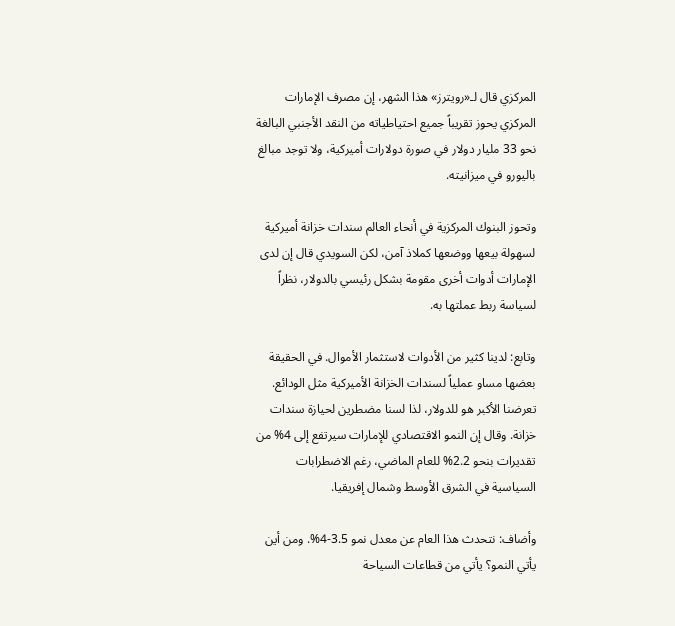المركزي قال لـ«رويترز» هذا الشهر، إن مصرف الإمارات المركزي يحوز تقريباً جميع احتياطياته من النقد الأجنبي البالغة نحو 33 مليار دولار في صورة دولارات أميركية، ولا توجد مبالغ باليورو في ميزانيته.

وتحوز البنوك المركزية في أنحاء العالم سندات خزانة أميركية لسهولة بيعها ووضعها كملاذ آمن، لكن السويدي قال إن لدى الإمارات أدوات أخرى مقومة بشكل رئيسي بالدولار، نظراً لسياسة ربط عملتها به.

وتابع: لدينا كثير من الأدوات لاستثمار الأموال. في الحقيقة بعضها مساو عملياً لسندات الخزانة الأميركية مثل الودائع. تعرضنا الأكبر هو للدولار، لذا لسنا مضطرين لحيازة سندات خزانة. وقال إن النمو الاقتصادي للإمارات سيرتفع إلى 4% من تقديرات بنحو 2.2% للعام الماضي، رغم الاضطرابات السياسية في الشرق الأوسط وشمال إفريقيا.

وأضاف: نتحدث هذا العام عن معدل نمو 3.5-4%. ومن أين يأتي النمو؟ يأتي من قطاعات السياحة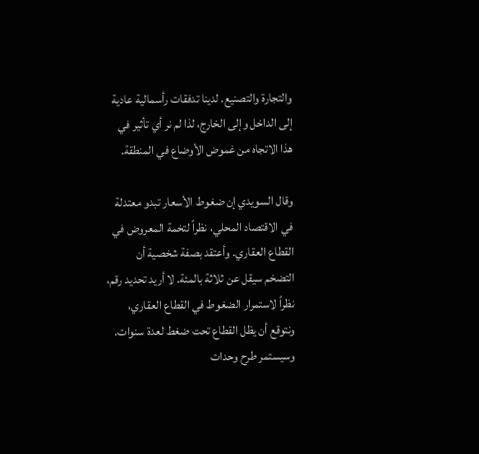والتجارة والتصنيع. لدينا تدفقات رأسمالية عادية إلى الداخل وإلى الخارج، لذا لم نر أي تأثير في هذا الاتجاه من غموض الأوضاع في المنطقة.

وقال السويدي إن ضغوط الأسعار تبدو معتدلة في الاقتصاد المحلي، نظراً لتخمة المعروض في القطاع العقاري. وأعتقد بصفة شخصية أن التضخم سيقل عن ثلاثة بالمئة. لا أريد تحديد رقم، نظراً لاستمرار الضغوط في القطاع العقاري، ونتوقع أن يظل القطاع تحت ضغط لعدة سنوات. وسيستمر طرح وحدات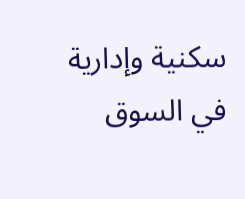سكنية وإدارية في السوق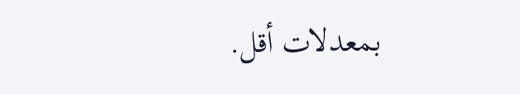بمعدلات أقل.